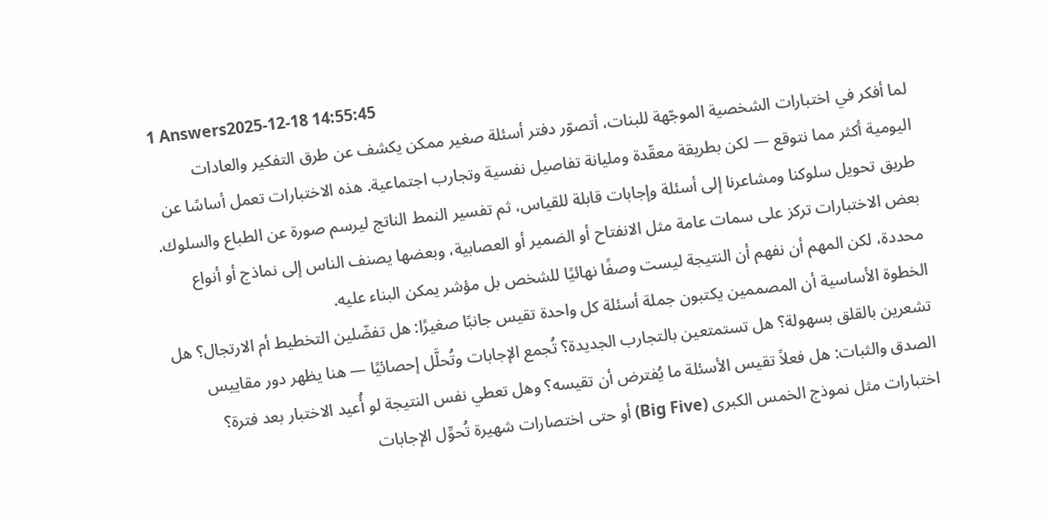1 Answers2025-12-18 14:55:45
لما أفكر في اختبارات الشخصية الموجّهة للبنات، أتصوّر دفتر أسئلة صغير ممكن يكشف عن طرق التفكير والعادات اليومية أكثر مما نتوقع — لكن بطريقة معقّدة ومليانة تفاصيل نفسية وتجارب اجتماعية. هذه الاختبارات تعمل أساسًا عن طريق تحويل سلوكنا ومشاعرنا إلى أسئلة وإجابات قابلة للقياس، ثم تفسير النمط الناتج ليرسم صورة عن الطباع والسلوك. بعض الاختبارات تركز على سمات عامة مثل الانفتاح أو الضمير أو العصابية، وبعضها يصنف الناس إلى نماذج أو أنواع محددة، لكن المهم أن نفهم أن النتيجة ليست وصفًا نهائيًا للشخص بل مؤشر يمكن البناء عليه.
الخطوة الأساسية أن المصممين يكتبون جملة أسئلة كل واحدة تقيس جانبًا صغيرًا: هل تفضّلين التخطيط أم الارتجال؟ هل تشعرين بالقلق بسهولة؟ هل تستمتعين بالتجارب الجديدة؟ تُجمع الإجابات وتُحلَّل إحصائيًا — هنا يظهر دور مقاييس الصدق والثبات: هل فعلاً تقيس الأسئلة ما يُفترض أن تقيسه؟ وهل تعطي نفس النتيجة لو أُعيد الاختبار بعد فترة؟ اختبارات مثل نموذج الخمس الكبرى (Big Five) أو حتى اختصارات شهيرة تُحوِّل الإجابات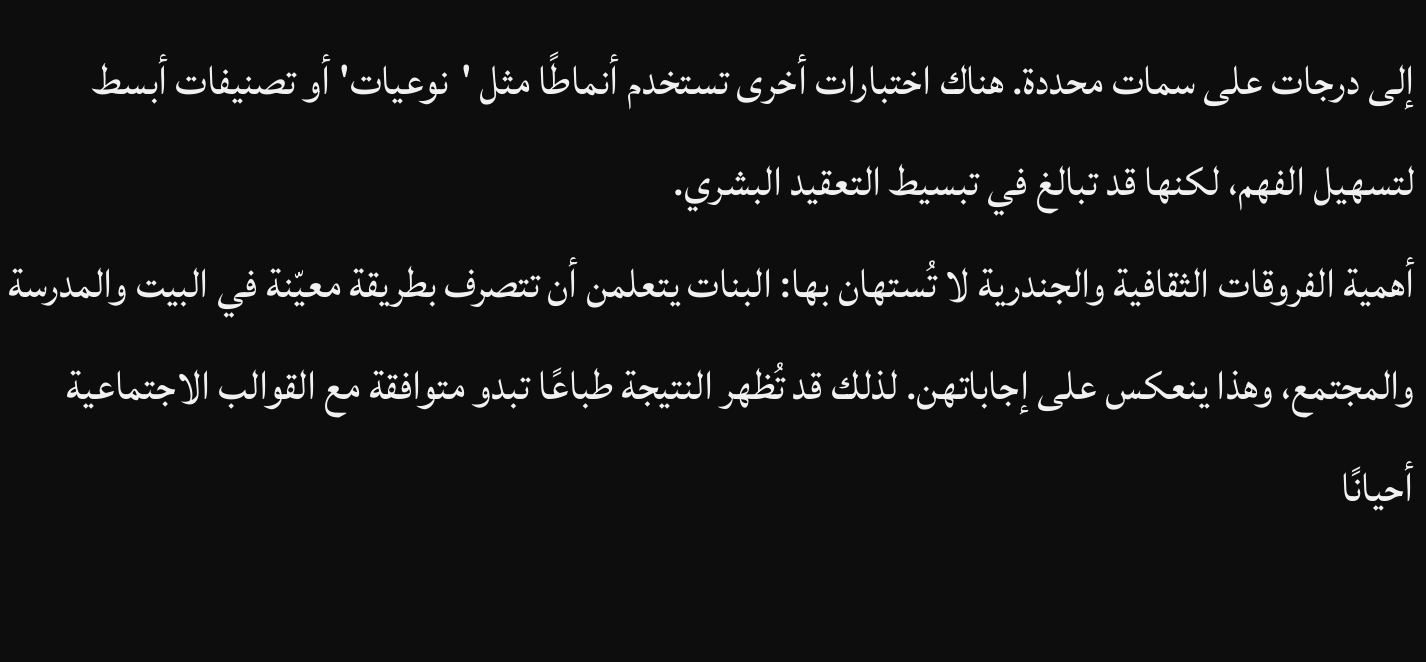إلى درجات على سمات محددة. هناك اختبارات أخرى تستخدم أنماطًا مثل 'نوعيات' أو تصنيفات أبسط لتسهيل الفهم، لكنها قد تبالغ في تبسيط التعقيد البشري.
أهمية الفروقات الثقافية والجندرية لا تُستهان بها: البنات يتعلمن أن تتصرف بطريقة معيّنة في البيت والمدرسة والمجتمع، وهذا ينعكس على إجاباتهن. لذلك قد تُظهر النتيجة طباعًا تبدو متوافقة مع القوالب الاجتماعية أحيانًا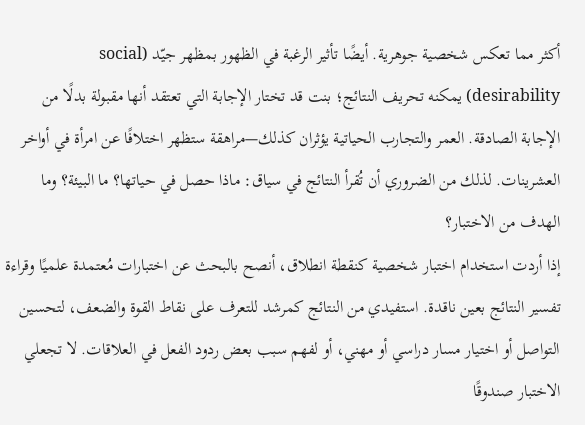أكثر مما تعكس شخصية جوهرية. أيضًا تأثير الرغبة في الظهور بمظهر جيّد (social desirability) يمكنه تحريف النتائج؛ بنت قد تختار الإجابة التي تعتقد أنها مقبولة بدلًا من الإجابة الصادقة. العمر والتجارب الحياتية يؤثران كذلك—مراهقة ستظهر اختلافًا عن امرأة في أواخر العشرينات. لذلك من الضروري أن تُقرأ النتائج في سياق: ماذا حصل في حياتها؟ ما البيئة؟ وما الهدف من الاختبار؟
إذا أردت استخدام اختبار شخصية كنقطة انطلاق، أنصح بالبحث عن اختبارات مُعتمدة علميًا وقراءة تفسير النتائج بعين ناقدة. استفيدي من النتائج كمرشد للتعرف على نقاط القوة والضعف، لتحسين التواصل أو اختيار مسار دراسي أو مهني، أو لفهم سبب بعض ردود الفعل في العلاقات. لا تجعلي الاختبار صندوقًا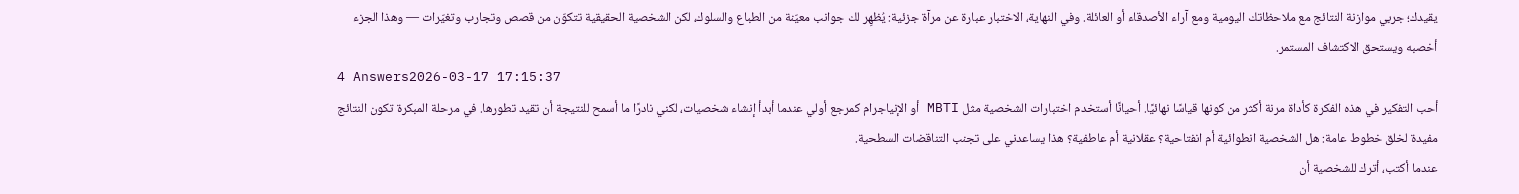يقيدك؛ جربي موازنة النتائج مع ملاحظاتك اليومية ومع آراء الأصدقاء أو العائلة. وفي النهاية، الاختبار عبارة عن مرآة جزئية: يُظهِر لك جوانب معيّنة من الطباع والسلوك، لكن الشخصية الحقيقية تتكوّن من قصص وتجارب وتغيّرات — وهذا الجزء أخصبه ويستحق الاكتشاف المستمر.
4 Answers2026-03-17 17:15:37
أحب التفكير في هذه الفكرة كأداة مرنة أكثر من كونها قياسًا نهائيًا. أحيانًا أستخدم اختبارات الشخصية مثل MBTI أو الإنياجرام كمرجع أولي عندما أبدأ إنشاء شخصيات، لكني نادرًا ما أسمح للنتيجة أن تقيد تطورها. في مرحلة المبكرة تكون النتائج مفيدة لخلق خطوط عامة: هل الشخصية انطوائية أم انفتاحية؟ عقلانية أم عاطفية؟ هذا يساعدني على تجنب التناقضات السطحية.
عندما أكتب، أترك للشخصية أن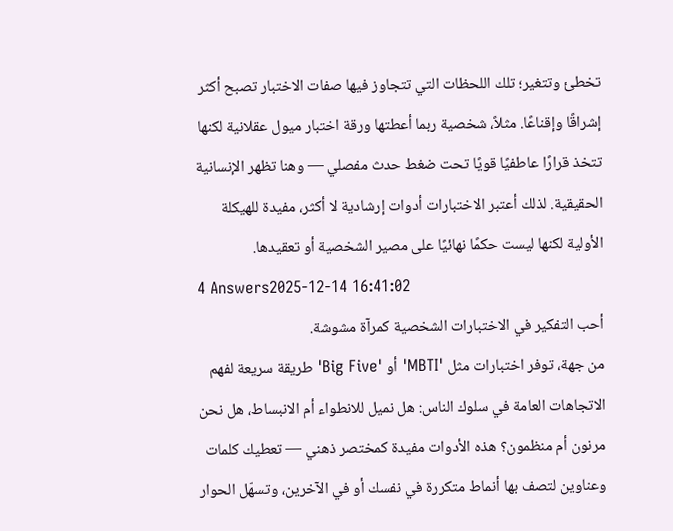تخطئ وتتغير؛ تلك اللحظات التي تتجاوز فيها صفات الاختبار تصبح أكثر إشراقًا وإقناعًا. مثلاً، شخصية ربما أعطتها ورقة اختبار ميول عقلانية لكنها تتخذ قرارًا عاطفيًا قويًا تحت ضغط حدث مفصلي — وهنا تظهر الإنسانية الحقيقية. لذلك أعتبر الاختبارات أدوات إرشادية لا أكثر، مفيدة للهيكلة الأولية لكنها ليست حكمًا نهائيًا على مصير الشخصية أو تعقيدها.
4 Answers2025-12-14 16:41:02
أحب التفكير في الاختبارات الشخصية كمرآة مشوشة.
من جهة، توفر اختبارات مثل 'MBTI' أو 'Big Five' طريقة سريعة لفهم الاتجاهات العامة في سلوك الناس: هل نميل للانطواء أم الانبساط، هل نحن مرنون أم منظمون؟ هذه الأدوات مفيدة كمختصر ذهني — تعطيك كلمات وعناوين لتصف بها أنماط متكررة في نفسك أو في الآخرين، وتسهّل الحوار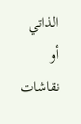الذاتي أو نقاشات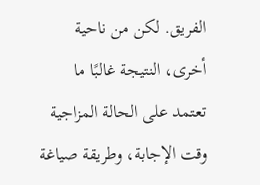الفريق. لكن من ناحية أخرى، النتيجة غالبًا ما تعتمد على الحالة المزاجية وقت الإجابة، وطريقة صياغة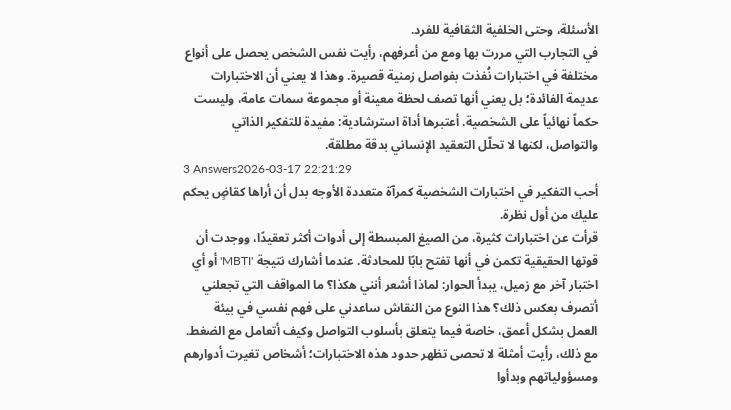الأسئلة، وحتى الخلفية الثقافية للفرد.
في التجارب التي مررت بها ومع من أعرفهم، رأيت نفس الشخص يحصل على أنواع مختلفة في اختبارات نُفذت بفواصل زمنية قصيرة. وهذا لا يعني أن الاختبارات عديمة الفائدة؛ بل يعني أنها تصف لحظة معينة أو مجموعة سمات عامة، وليست حكماً نهائياً على الشخصية. أعتبرها أداة استرشادية: مفيدة للتفكير الذاتي والتواصل، لكنها لا تحلّل التعقيد الإنساني بدقة مطلقة.
3 Answers2026-03-17 22:21:29
أحب التفكير في اختبارات الشخصية كمرآة متعددة الأوجه بدل أن أراها كقاضٍ يحكم عليك من أول نظرة.
قرأت عن اختبارات كثيرة، من الصيغ المبسطة إلى أدوات أكثر تعقيدًا، ووجدت أن قوتها الحقيقية تكمن في أنها تفتح بابًا للمحادثة. عندما أشارك نتيجة 'MBTI' أو أي اختبار آخر مع زميل، يبدأ الحوار: لماذا أشعر أنني هكذا؟ ما المواقف التي تجعلني أتصرف بعكس ذلك؟ هذا النوع من النقاش ساعدني على فهم نفسي في بيئة العمل بشكل أعمق، خاصة فيما يتعلق بأسلوب التواصل وكيف أتعامل مع الضغط.
مع ذلك، رأيت أمثلة لا تحصى تظهر حدود هذه الاختبارات؛ أشخاص تغيرت أدوارهم ومسؤولياتهم وبدأوا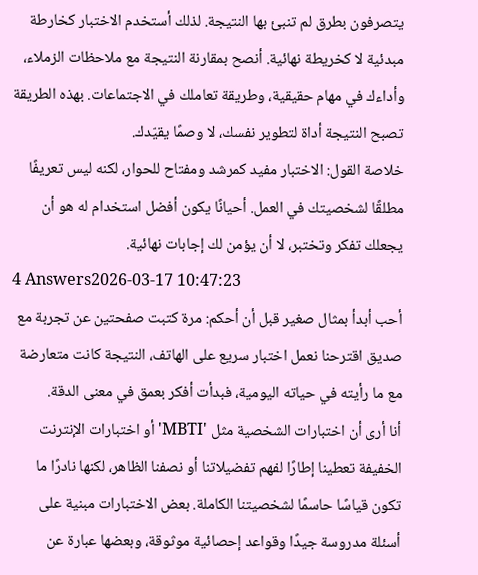يتصرفون بطرق لم تنبئ بها النتيجة. لذلك أستخدم الاختبار كخارطة مبدئية لا كخريطة نهائية. أنصح بمقارنة النتيجة مع ملاحظات الزملاء، وأداءك في مهام حقيقية، وطريقة تعاملك في الاجتماعات. بهذه الطريقة تصبح النتيجة أداة لتطوير نفسك، لا وصمًا يقيّدك.
خلاصة القول: الاختبار مفيد كمرشد ومفتاح للحوار، لكنه ليس تعريفًا مطلقًا لشخصيتك في العمل. أحيانًا يكون أفضل استخدام له هو أن يجعلك تفكر وتختبر، لا أن يؤمن لك إجابات نهائية.
4 Answers2026-03-17 10:47:23
أحب أبدأ بمثال صغير قبل أن أحكم: مرة كتبت صفحتين عن تجربة مع صديق اقترحنا نعمل اختبار سريع على الهاتف، النتيجة كانت متعارضة مع ما رأيته في حياته اليومية، فبدأت أفكر بعمق في معنى الدقة.
أنا أرى أن اختبارات الشخصية مثل 'MBTI' أو اختبارات الإنترنت الخفيفة تعطينا إطارًا لفهم تفضيلاتنا أو نصفنا الظاهر، لكنها نادرًا ما تكون قياسًا حاسمًا لشخصيتنا الكاملة. بعض الاختبارات مبنية على أسئلة مدروسة جيدًا وقواعد إحصائية موثوقة، وبعضها عبارة عن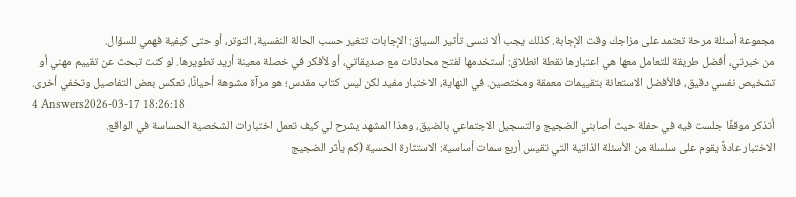مجموعة أسئلة مرحة تعتمد على مزاجك وقت الإجابة. كذلك يجب ألا ننسى تأثير السياق: الإجابات تتغير حسب الحالة النفسية، التوتر، أو حتى كيفية فهمي للسؤال.
من خبرتي، أفضل طريقة للتعامل معها هي اعتبارها نقطة انطلاق: أستخدمها لفتح محادثات مع صديقاتي، أو لأفكر في خصلة معينة أريد تطويرها. لو كنت تبحث عن تقييم مهني أو تشخيص نفسي دقيق، فالأفضل الاستعانة بتقييمات معمقة ومختصين. في النهاية، الاختبار مفيد لكن ليس كتاب مقدس؛ هو مرآة مشوهة أحيانًا، تعكس بعض التفاصيل وتخفي أخرى.
4 Answers2026-03-17 18:26:18
أتذكر موقفًا جلست فيه في حفلة حيث أصابني الضجيج والتسجيل الاجتماعي بالضيق، وهذا المشهد يشرح لي كيف تعمل اختبارات الشخصية الحساسة في الواقع.
الاختبار عادةً يقوم على سلسلة من الأسئلة الذاتية التي تقيس أربع سمات أساسية: الاستثارة الحسية (كم يأثر الضجيج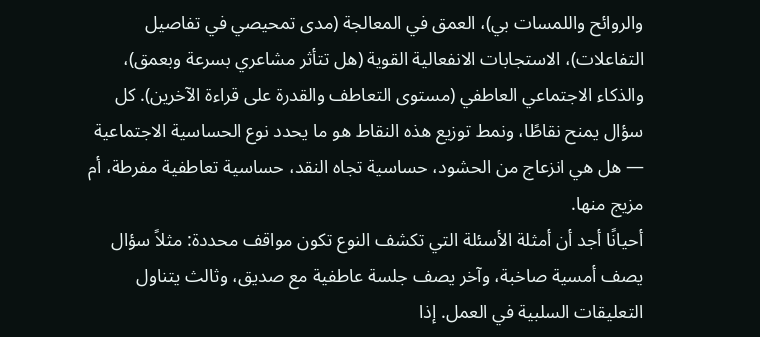والروائح واللمسات بي)، العمق في المعالجة (مدى تمحيصي في تفاصيل التفاعلات)، الاستجابات الانفعالية القوية (هل تتأثر مشاعري بسرعة وبعمق)، والذكاء الاجتماعي العاطفي (مستوى التعاطف والقدرة على قراءة الآخرين). كل سؤال يمنح نقاطًا، ونمط توزيع هذه النقاط هو ما يحدد نوع الحساسية الاجتماعية — هل هي انزعاج من الحشود، حساسية تجاه النقد، حساسية تعاطفية مفرطة، أم مزيج منها.
أحيانًا أجد أن أمثلة الأسئلة التي تكشف النوع تكون مواقف محددة: مثلاً سؤال يصف أمسية صاخبة، وآخر يصف جلسة عاطفية مع صديق، وثالث يتناول التعليقات السلبية في العمل. إذا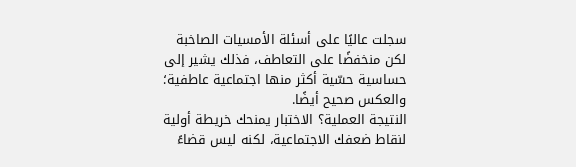سجلت عاليًا على أسئلة الأمسيات الصاخبة لكن منخفضًا على التعاطف، فذلك يشير إلى حساسية حسّية أكثر منها اجتماعية عاطفية؛ والعكس صحيح أيضًا.
النتيجة العملية؟ الاختبار يمنحك خريطة أولية لنقاط ضعفك الاجتماعية، لكنه ليس قضاءً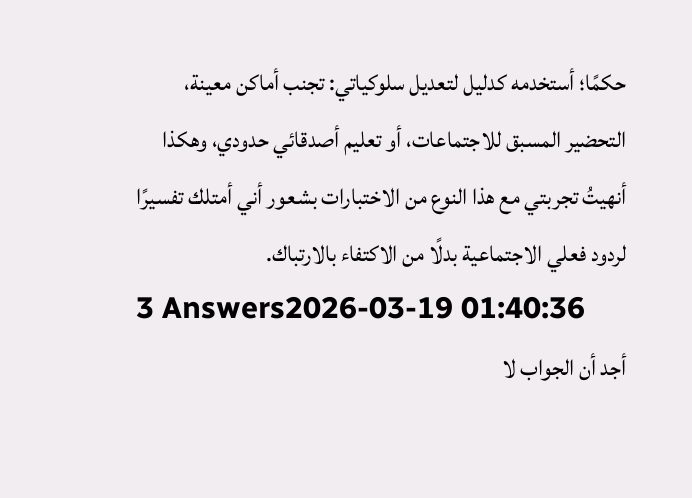حكمًا؛ أستخدمه كدليل لتعديل سلوكياتي: تجنب أماكن معينة، التحضير المسبق للاجتماعات، أو تعليم أصدقائي حدودي، وهكذا أنهيتُ تجربتي مع هذا النوع من الاختبارات بشعور أني أمتلك تفسيرًا لردود فعلي الاجتماعية بدلًا من الاكتفاء بالارتباك.
3 Answers2026-03-19 01:40:36
أجد أن الجواب لا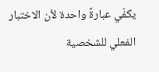يكفّي عبارةً واحدة لأن الاختبار الفعلي للشخصية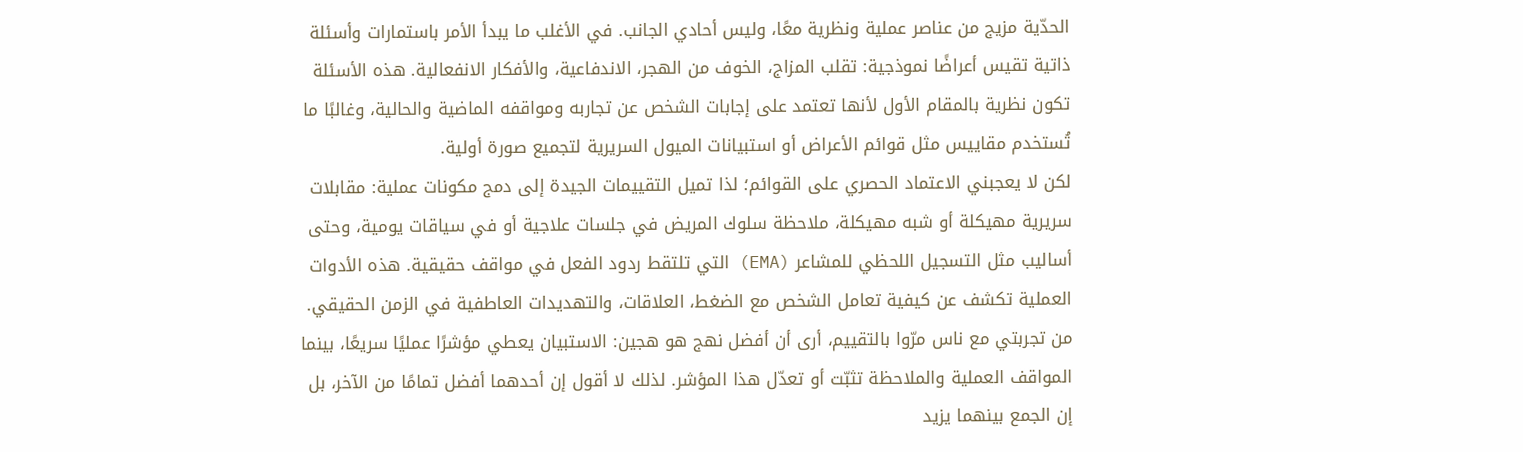الحدّية مزيج من عناصر عملية ونظرية معًا، وليس أحادي الجانب. في الأغلب ما يبدأ الأمر باستمارات وأسئلة ذاتية تقيس أعراضًا نموذجية: تقلب المزاج، الخوف من الهجر، الاندفاعية، والأفكار الانفعالية. هذه الأسئلة تكون نظرية بالمقام الأول لأنها تعتمد على إجابات الشخص عن تجاربه ومواقفه الماضية والحالية، وغالبًا ما تُستخدم مقاييس مثل قوائم الأعراض أو استبيانات الميول السريرية لتجميع صورة أولية.
لكن لا يعجبني الاعتماد الحصري على القوائم؛ لذا تميل التقييمات الجيدة إلى دمج مكونات عملية: مقابلات سريرية مهيكلة أو شبه مهيكلة، ملاحظة سلوك المريض في جلسات علاجية أو في سياقات يومية، وحتى أساليب مثل التسجيل اللحظي للمشاعر (EMA) التي تلتقط ردود الفعل في مواقف حقيقية. هذه الأدوات العملية تكشف عن كيفية تعامل الشخص مع الضغط، العلاقات، والتهديدات العاطفية في الزمن الحقيقي.
من تجربتي مع ناس مرّوا بالتقييم، أرى أن أفضل نهج هو هجين: الاستبيان يعطي مؤشرًا عمليًا سريعًا، بينما المواقف العملية والملاحظة تثبّت أو تعدّل هذا المؤشر. لذلك لا أقول إن أحدهما أفضل تمامًا من الآخر، بل إن الجمع بينهما يزيد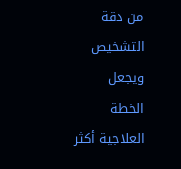من دقة التشخيص ويجعل الخطة العلاجية أكثر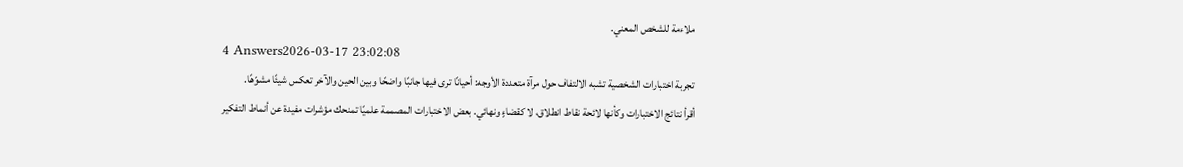ملاءمة للشخص المعني.
4 Answers2026-03-17 23:02:08
تجربة اختبارات الشخصية تشبه الالتفاف حول مرآة متعددة الأوجه: أحيانًا ترى فيها جانبًا واضحًا وبين الحين والآخر تعكس شيئًا مشوّهًا.
أقرأ نتائج الاختبارات وكأنها لائحة نقاط انطلاق، لا كقضاءٍ ونهائي. بعض الاختبارات المصممة علميًا تمنحك مؤشرات مفيدة عن أنماط التفكير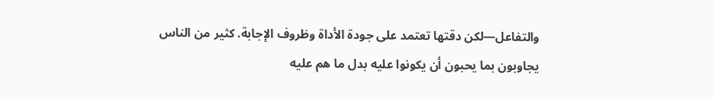والتفاعل—لكن دقتها تعتمد على جودة الأداة وظروف الإجابة. كثير من الناس يجاوبون بما يحبون أن يكونوا عليه بدل ما هم عليه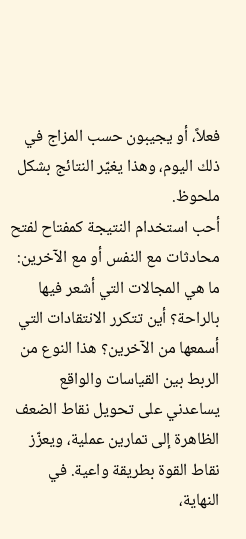فعلاً، أو يجيبون حسب المزاج في ذلك اليوم، وهذا يغيّر النتائج بشكل ملحوظ.
أحب استخدام النتيجة كمفتاح لفتح محادثات مع النفس أو مع الآخرين: ما هي المجالات التي أشعر فيها بالراحة؟ أين تتكرر الانتقادات التي أسمعها من الآخرين؟ هذا النوع من الربط بين القياسات والواقع يساعدني على تحويل نقاط الضعف الظاهرة إلى تمارين عملية، ويعزّز نقاط القوة بطريقة واعية. في النهاية،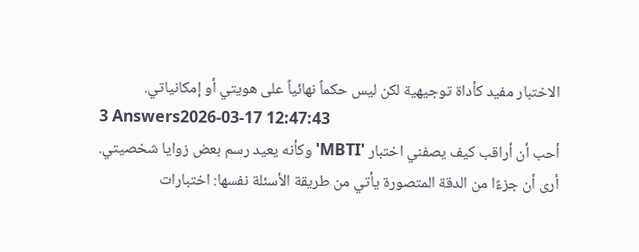الاختبار مفيد كأداة توجيهية لكن ليس حكماً نهائياً على هويتي أو إمكانياتي.
3 Answers2026-03-17 12:47:43
أحب أن أراقب كيف يصفني اختبار 'MBTI' وكأنه يعيد رسم بعض زوايا شخصيتي.
أرى أن جزءًا من الدقة المتصورة يأتي من طريقة الأسئلة نفسها: اختبارات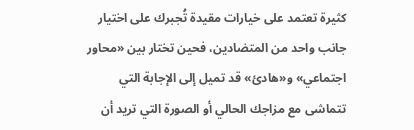كثيرة تعتمد على خيارات مقيدة تُجبرك على اختيار جانب واحد من المتضادين، فحين تختار بين «محاور اجتماعي» و«هادئ» قد تميل إلى الإجابة التي تتماشى مع مزاجك الحالي أو الصورة التي تريد أن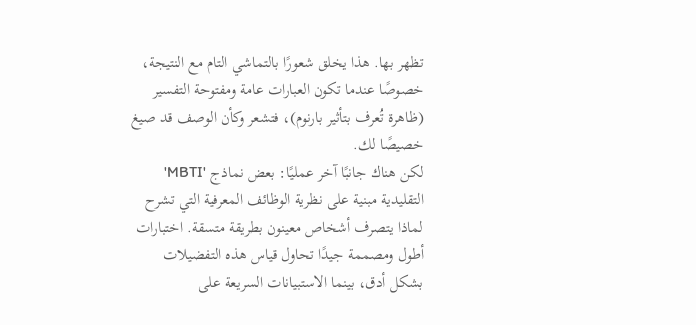تظهر بها. هذا يخلق شعورًا بالتماشي التام مع النتيجة، خصوصًا عندما تكون العبارات عامة ومفتوحة التفسير (ظاهرة تُعرف بتأثير بارنوم)، فتشعر وكأن الوصف قد صيغ خصيصًا لك.
لكن هناك جانبًا آخر عمليًا: بعض نماذج 'MBTI' التقليدية مبنية على نظرية الوظائف المعرفية التي تشرح لماذا يتصرف أشخاص معينون بطريقة متسقة. اختبارات أطول ومصممة جيدًا تحاول قياس هذه التفضيلات بشكل أدق، بينما الاستبيانات السريعة على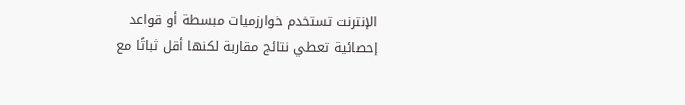الإنترنت تستخدم خوارزميات مبسطة أو قواعد إحصائية تعطي نتائج مقاربة لكنها أقل ثباتًا مع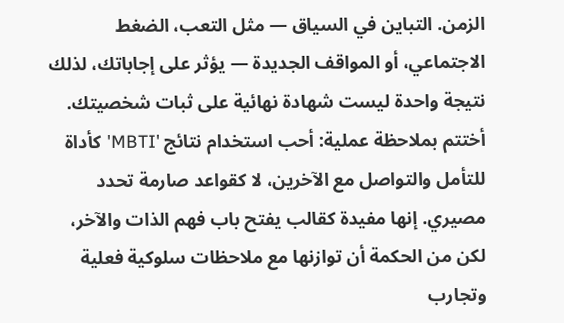الزمن. التباين في السياق — مثل التعب، الضغط الاجتماعي، أو المواقف الجديدة — يؤثر على إجاباتك، لذلك نتيجة واحدة ليست شهادة نهائية على ثبات شخصيتك.
أختتم بملاحظة عملية: أحب استخدام نتائج 'MBTI' كأداة للتأمل والتواصل مع الآخرين، لا كقواعد صارمة تحدد مصيري. إنها مفيدة كقالب يفتح باب فهم الذات والآخر، لكن من الحكمة أن توازنها مع ملاحظات سلوكية فعلية وتجارب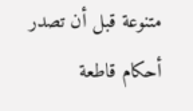متنوعة قبل أن تصدر أحكام قاطعة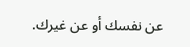عن نفسك أو عن غيرك.